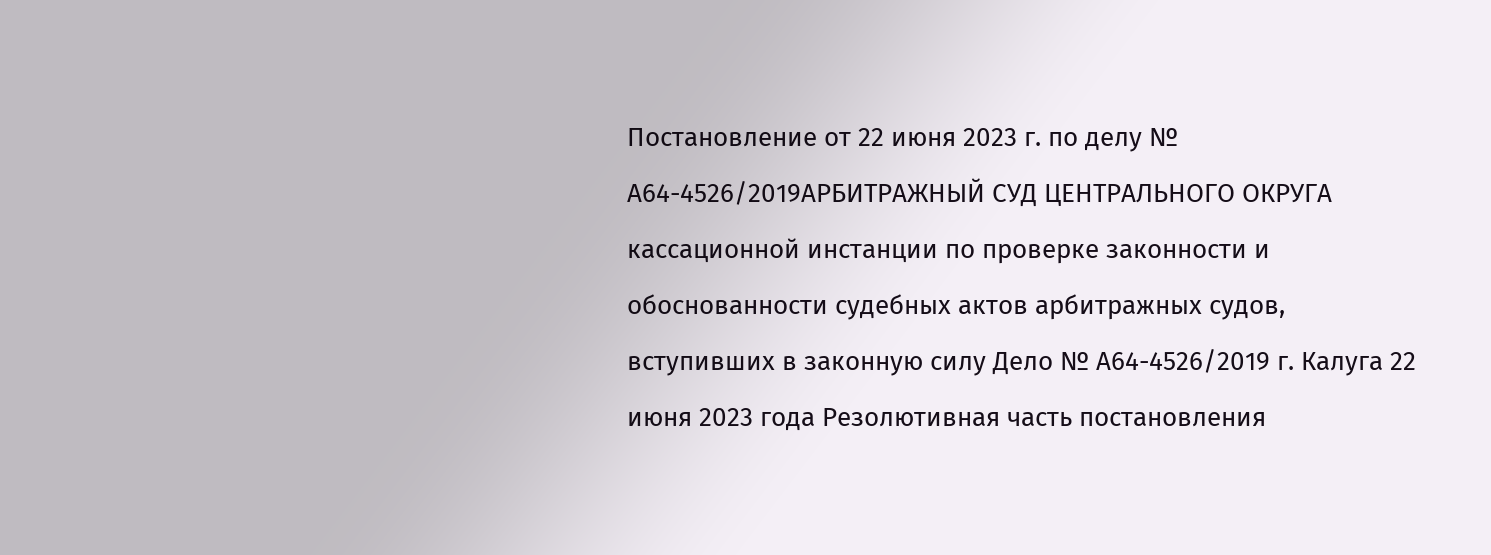Постановление от 22 июня 2023 г. по делу № А64-4526/2019АРБИТРАЖНЫЙ СУД ЦЕНТРАЛЬНОГО ОКРУГА кассационной инстанции по проверке законности и обоснованности судебных актов арбитражных судов, вступивших в законную силу Дело № А64-4526/2019 г. Калуга 22 июня 2023 года Резолютивная часть постановления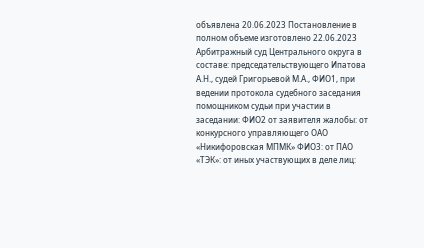объявлена 20.06.2023 Постановление в полном объеме изготовлено 22.06.2023 Арбитражный суд Центрального округа в составе: председательствующего Ипатова А.Н., судей Григорьевой М.А., ФИО1, при ведении протокола судебного заседания помощником судьи при участии в заседании: ФИО2 от заявителя жалобы: от конкурсного управляющего ОАО «Никифоровская МПМК» ФИО3: от ПАО «ТЭК»: от иных участвующих в деле лиц: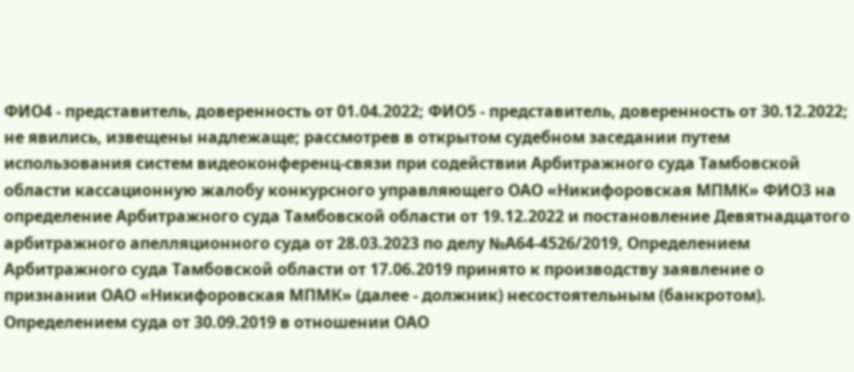ФИО4 - представитель, доверенность от 01.04.2022; ФИО5 - представитель, доверенность от 30.12.2022; не явились, извещены надлежаще; рассмотрев в открытом судебном заседании путем использования систем видеоконференц-связи при содействии Арбитражного суда Тамбовской области кассационную жалобу конкурсного управляющего ОАО «Никифоровская МПМК» ФИО3 на определение Арбитражного суда Тамбовской области от 19.12.2022 и постановление Девятнадцатого арбитражного апелляционного суда от 28.03.2023 по делу №А64-4526/2019, Определением Арбитражного суда Тамбовской области от 17.06.2019 принято к производству заявление о признании ОАО «Никифоровская МПМК» (далее - должник) несостоятельным (банкротом). Определением суда от 30.09.2019 в отношении ОАО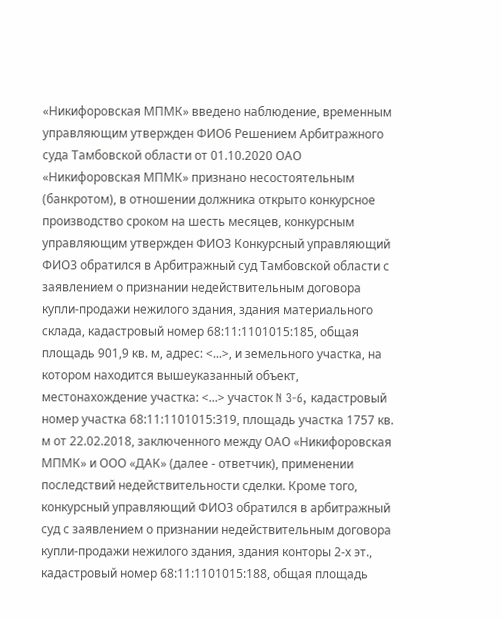«Никифоровская МПМК» введено наблюдение, временным управляющим утвержден ФИО6 Решением Арбитражного суда Тамбовской области от 01.10.2020 ОАО «Никифоровская МПМК» признано несостоятельным (банкротом), в отношении должника открыто конкурсное производство сроком на шесть месяцев, конкурсным управляющим утвержден ФИО3 Конкурсный управляющий ФИО3 обратился в Арбитражный суд Тамбовской области с заявлением о признании недействительным договора купли-продажи нежилого здания, здания материального склада, кадастровый номер 68:11:1101015:185, общая площадь 901,9 кв. м, адрес: <...>, и земельного участка, на котором находится вышеуказанный объект, местонахождение участка: <...> участок N 3-6, кадастровый номер участка 68:11:1101015:319, площадь участка 1757 кв. м от 22.02.2018, заключенного между ОАО «Никифоровская МПМК» и ООО «ДАК» (далее - ответчик), применении последствий недействительности сделки. Кроме того, конкурсный управляющий ФИО3 обратился в арбитражный суд с заявлением о признании недействительным договора купли-продажи нежилого здания, здания конторы 2-х эт., кадастровый номер 68:11:1101015:188, общая площадь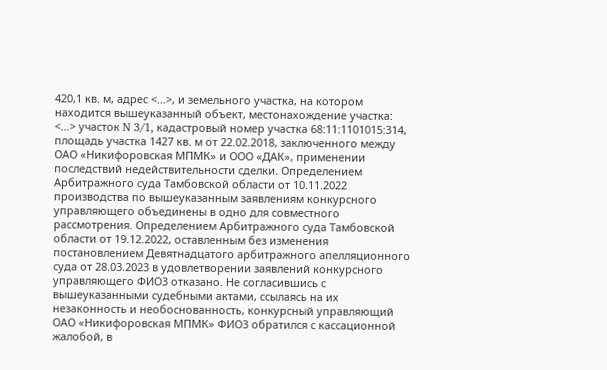420,1 кв. м, адрес <...>, и земельного участка, на котором находится вышеуказанный объект, местонахождение участка: <...> участок N 3/1, кадастровый номер участка 68:11:1101015:314, площадь участка 1427 кв. м от 22.02.2018, заключенного между ОАО «Никифоровская МПМК» и ООО «ДАК», применении последствий недействительности сделки. Определением Арбитражного суда Тамбовской области от 10.11.2022 производства по вышеуказанным заявлениям конкурсного управляющего объединены в одно для совместного рассмотрения. Определением Арбитражного суда Тамбовской области от 19.12.2022, оставленным без изменения постановлением Девятнадцатого арбитражного апелляционного суда от 28.03.2023 в удовлетворении заявлений конкурсного управляющего ФИО3 отказано. Не согласившись с вышеуказанными судебными актами, ссылаясь на их незаконность и необоснованность, конкурсный управляющий ОАО «Никифоровская МПМК» ФИО3 обратился с кассационной жалобой, в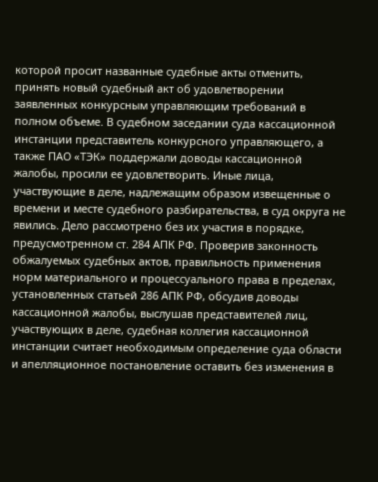которой просит названные судебные акты отменить, принять новый судебный акт об удовлетворении заявленных конкурсным управляющим требований в полном объеме. В судебном заседании суда кассационной инстанции представитель конкурсного управляющего, а также ПАО «ТЭК» поддержали доводы кассационной жалобы, просили ее удовлетворить. Иные лица, участвующие в деле, надлежащим образом извещенные о времени и месте судебного разбирательства, в суд округа не явились. Дело рассмотрено без их участия в порядке, предусмотренном ст. 284 АПК РФ. Проверив законность обжалуемых судебных актов, правильность применения норм материального и процессуального права в пределах, установленных статьей 286 АПК РФ, обсудив доводы кассационной жалобы, выслушав представителей лиц, участвующих в деле, судебная коллегия кассационной инстанции считает необходимым определение суда области и апелляционное постановление оставить без изменения в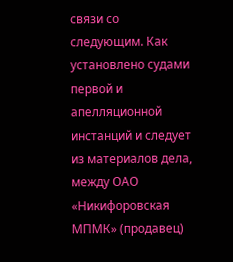связи со следующим. Как установлено судами первой и апелляционной инстанций и следует из материалов дела, между ОАО «Никифоровская МПМК» (продавец)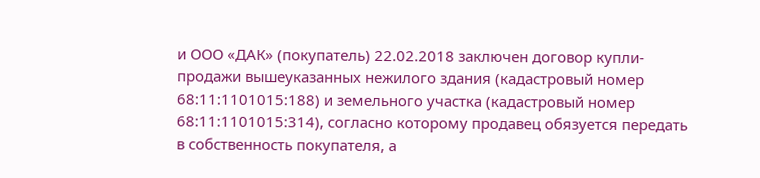и ООО «ДАК» (покупатель) 22.02.2018 заключен договор купли-продажи вышеуказанных нежилого здания (кадастровый номер 68:11:1101015:188) и земельного участка (кадастровый номер 68:11:1101015:314), согласно которому продавец обязуется передать в собственность покупателя, а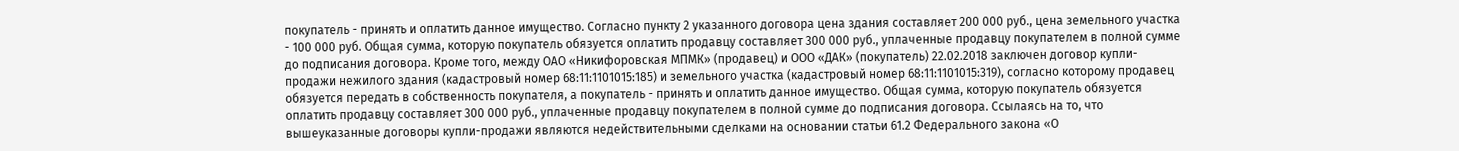покупатель - принять и оплатить данное имущество. Согласно пункту 2 указанного договора цена здания составляет 200 000 руб., цена земельного участка - 100 000 руб. Общая сумма, которую покупатель обязуется оплатить продавцу составляет 300 000 руб., уплаченные продавцу покупателем в полной сумме до подписания договора. Кроме того, между ОАО «Никифоровская МПМК» (продавец) и ООО «ДАК» (покупатель) 22.02.2018 заключен договор купли-продажи нежилого здания (кадастровый номер 68:11:1101015:185) и земельного участка (кадастровый номер 68:11:1101015:319), согласно которому продавец обязуется передать в собственность покупателя, а покупатель - принять и оплатить данное имущество. Общая сумма, которую покупатель обязуется оплатить продавцу составляет 300 000 руб., уплаченные продавцу покупателем в полной сумме до подписания договора. Ссылаясь на то, что вышеуказанные договоры купли-продажи являются недействительными сделками на основании статьи 61.2 Федерального закона «О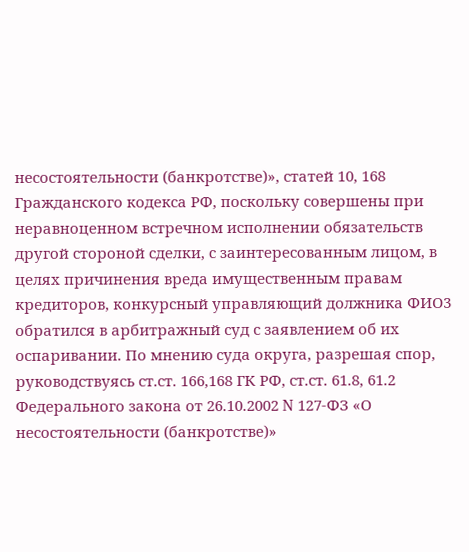несостоятельности (банкротстве)», статей 10, 168 Гражданского кодекса РФ, поскольку совершены при неравноценном встречном исполнении обязательств другой стороной сделки, с заинтересованным лицом, в целях причинения вреда имущественным правам кредиторов, конкурсный управляющий должника ФИО3 обратился в арбитражный суд с заявлением об их оспаривании. По мнению суда округа, разрешая спор, руководствуясь ст.ст. 166,168 ГК РФ, ст.ст. 61.8, 61.2 Федерального закона от 26.10.2002 N 127-ФЗ «О несостоятельности (банкротстве)»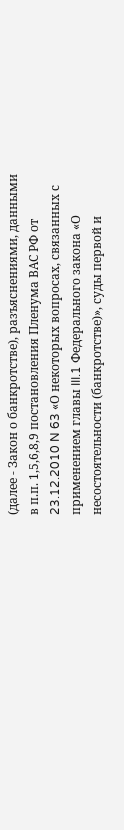(далее - Закон о банкротстве), разъяснениями, данными в п.п. 1,5,6,8,9 постановления Пленума ВАС РФ от 23.12.2010 N 63 «О некоторых вопросах, связанных с применением главы III.1 Федерального закона «О несостоятельности (банкротстве)», суды первой и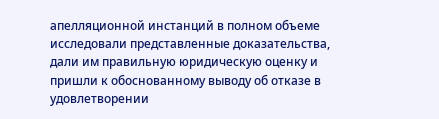апелляционной инстанций в полном объеме исследовали представленные доказательства, дали им правильную юридическую оценку и пришли к обоснованному выводу об отказе в удовлетворении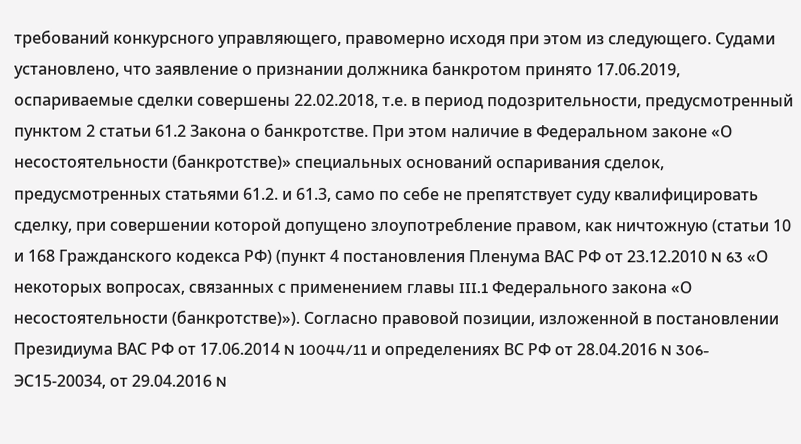требований конкурсного управляющего, правомерно исходя при этом из следующего. Судами установлено, что заявление о признании должника банкротом принято 17.06.2019, оспариваемые сделки совершены 22.02.2018, т.е. в период подозрительности, предусмотренный пунктом 2 статьи 61.2 Закона о банкротстве. При этом наличие в Федеральном законе «О несостоятельности (банкротстве)» специальных оснований оспаривания сделок, предусмотренных статьями 61.2. и 61.3, само по себе не препятствует суду квалифицировать сделку, при совершении которой допущено злоупотребление правом, как ничтожную (статьи 10 и 168 Гражданского кодекса РФ) (пункт 4 постановления Пленума ВАС РФ от 23.12.2010 N 63 «О некоторых вопросах, связанных с применением главы III.1 Федерального закона «О несостоятельности (банкротстве)»). Согласно правовой позиции, изложенной в постановлении Президиума ВАС РФ от 17.06.2014 N 10044/11 и определениях ВС РФ от 28.04.2016 N 306-ЭС15-20034, от 29.04.2016 N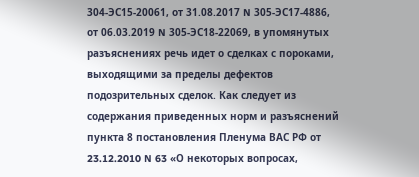304-ЭС15-20061, от 31.08.2017 N 305-ЭС17-4886, от 06.03.2019 N 305-ЭС18-22069, в упомянутых разъяснениях речь идет о сделках с пороками, выходящими за пределы дефектов подозрительных сделок. Как следует из содержания приведенных норм и разъяснений пункта 8 постановления Пленума ВАС РФ от 23.12.2010 N 63 «О некоторых вопросах,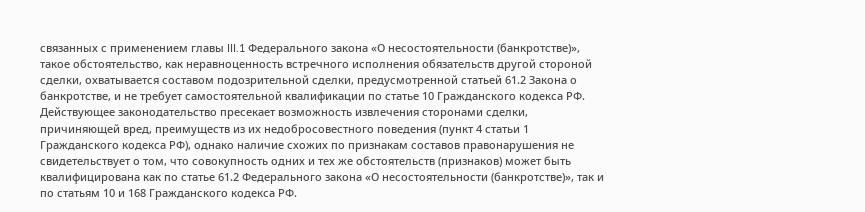связанных с применением главы III.1 Федерального закона «О несостоятельности (банкротстве)», такое обстоятельство, как неравноценность встречного исполнения обязательств другой стороной сделки, охватывается составом подозрительной сделки, предусмотренной статьей 61.2 Закона о банкротстве, и не требует самостоятельной квалификации по статье 10 Гражданского кодекса РФ. Действующее законодательство пресекает возможность извлечения сторонами сделки, причиняющей вред, преимуществ из их недобросовестного поведения (пункт 4 статьи 1 Гражданского кодекса РФ), однако наличие схожих по признакам составов правонарушения не свидетельствует о том, что совокупность одних и тех же обстоятельств (признаков) может быть квалифицирована как по статье 61.2 Федерального закона «О несостоятельности (банкротстве)», так и по статьям 10 и 168 Гражданского кодекса РФ.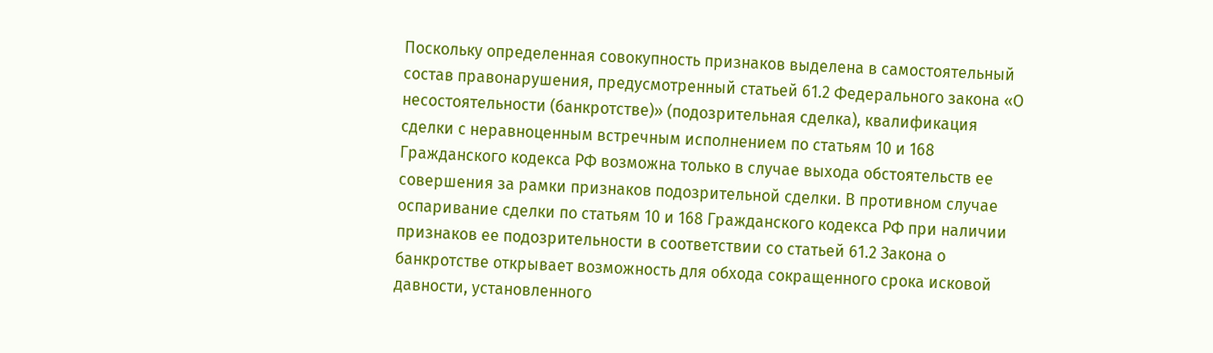Поскольку определенная совокупность признаков выделена в самостоятельный состав правонарушения, предусмотренный статьей 61.2 Федерального закона «О несостоятельности (банкротстве)» (подозрительная сделка), квалификация сделки с неравноценным встречным исполнением по статьям 10 и 168 Гражданского кодекса РФ возможна только в случае выхода обстоятельств ее совершения за рамки признаков подозрительной сделки. В противном случае оспаривание сделки по статьям 10 и 168 Гражданского кодекса РФ при наличии признаков ее подозрительности в соответствии со статьей 61.2 Закона о банкротстве открывает возможность для обхода сокращенного срока исковой давности, установленного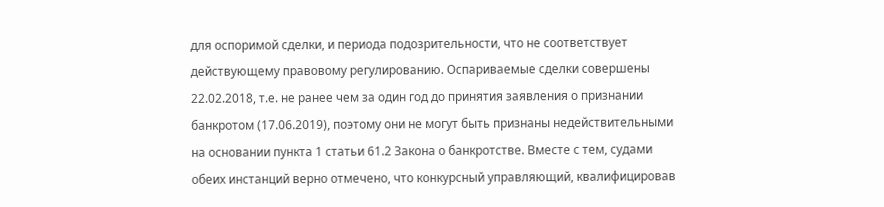для оспоримой сделки, и периода подозрительности, что не соответствует действующему правовому регулированию. Оспариваемые сделки совершены 22.02.2018, т.е. не ранее чем за один год до принятия заявления о признании банкротом (17.06.2019), поэтому они не могут быть признаны недействительными на основании пункта 1 статьи 61.2 Закона о банкротстве. Вместе с тем, судами обеих инстанций верно отмечено, что конкурсный управляющий, квалифицировав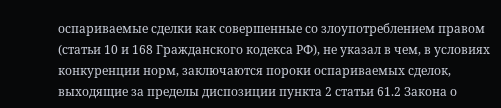оспариваемые сделки как совершенные со злоупотреблением правом (статьи 10 и 168 Гражданского кодекса РФ), не указал в чем, в условиях конкуренции норм, заключаются пороки оспариваемых сделок, выходящие за пределы диспозиции пункта 2 статьи 61.2 Закона о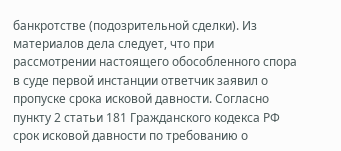банкротстве (подозрительной сделки). Из материалов дела следует, что при рассмотрении настоящего обособленного спора в суде первой инстанции ответчик заявил о пропуске срока исковой давности. Согласно пункту 2 статьи 181 Гражданского кодекса РФ срок исковой давности по требованию о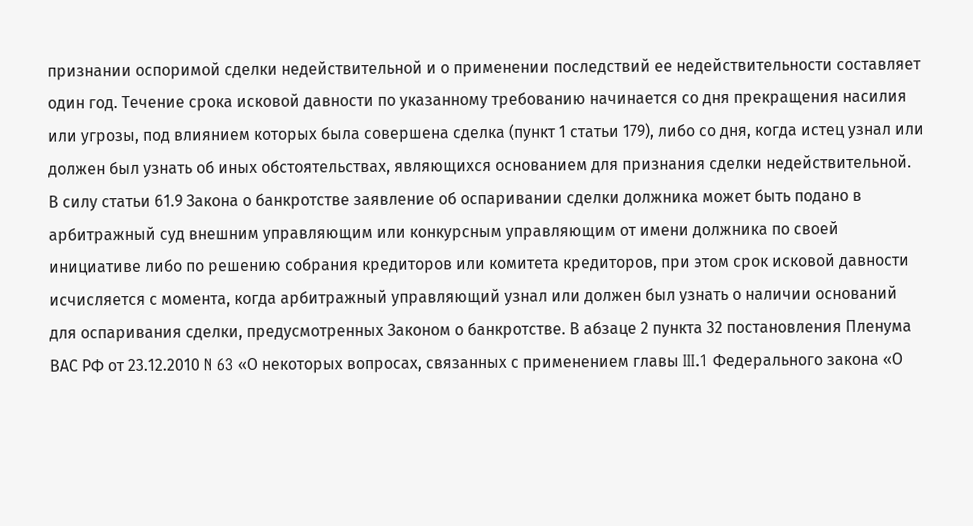признании оспоримой сделки недействительной и о применении последствий ее недействительности составляет один год. Течение срока исковой давности по указанному требованию начинается со дня прекращения насилия или угрозы, под влиянием которых была совершена сделка (пункт 1 статьи 179), либо со дня, когда истец узнал или должен был узнать об иных обстоятельствах, являющихся основанием для признания сделки недействительной. В силу статьи 61.9 Закона о банкротстве заявление об оспаривании сделки должника может быть подано в арбитражный суд внешним управляющим или конкурсным управляющим от имени должника по своей инициативе либо по решению собрания кредиторов или комитета кредиторов, при этом срок исковой давности исчисляется с момента, когда арбитражный управляющий узнал или должен был узнать о наличии оснований для оспаривания сделки, предусмотренных Законом о банкротстве. В абзаце 2 пункта 32 постановления Пленума ВАС РФ от 23.12.2010 N 63 «О некоторых вопросах, связанных с применением главы III.1 Федерального закона «О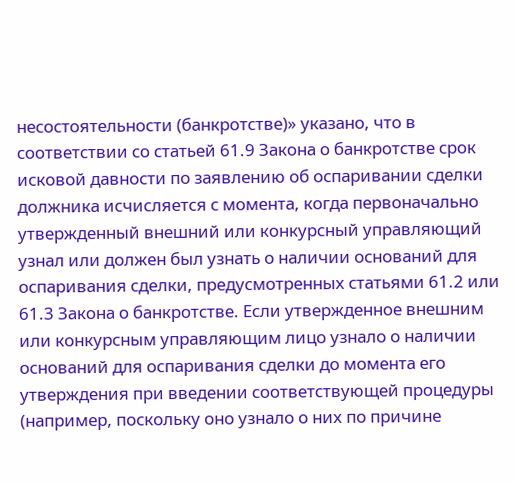несостоятельности (банкротстве)» указано, что в соответствии со статьей 61.9 Закона о банкротстве срок исковой давности по заявлению об оспаривании сделки должника исчисляется с момента, когда первоначально утвержденный внешний или конкурсный управляющий узнал или должен был узнать о наличии оснований для оспаривания сделки, предусмотренных статьями 61.2 или 61.3 Закона о банкротстве. Если утвержденное внешним или конкурсным управляющим лицо узнало о наличии оснований для оспаривания сделки до момента его утверждения при введении соответствующей процедуры (например, поскольку оно узнало о них по причине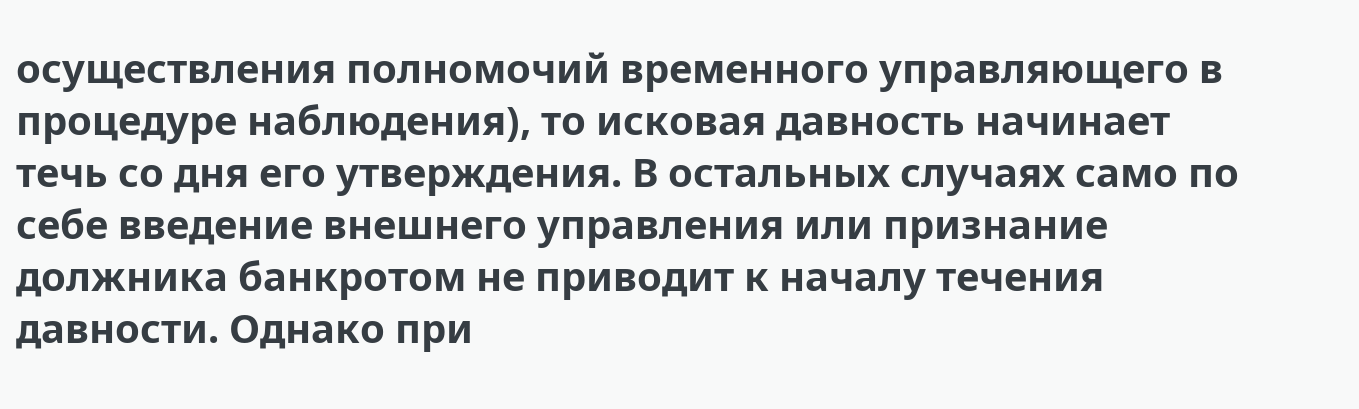осуществления полномочий временного управляющего в процедуре наблюдения), то исковая давность начинает течь со дня его утверждения. В остальных случаях само по себе введение внешнего управления или признание должника банкротом не приводит к началу течения давности. Однако при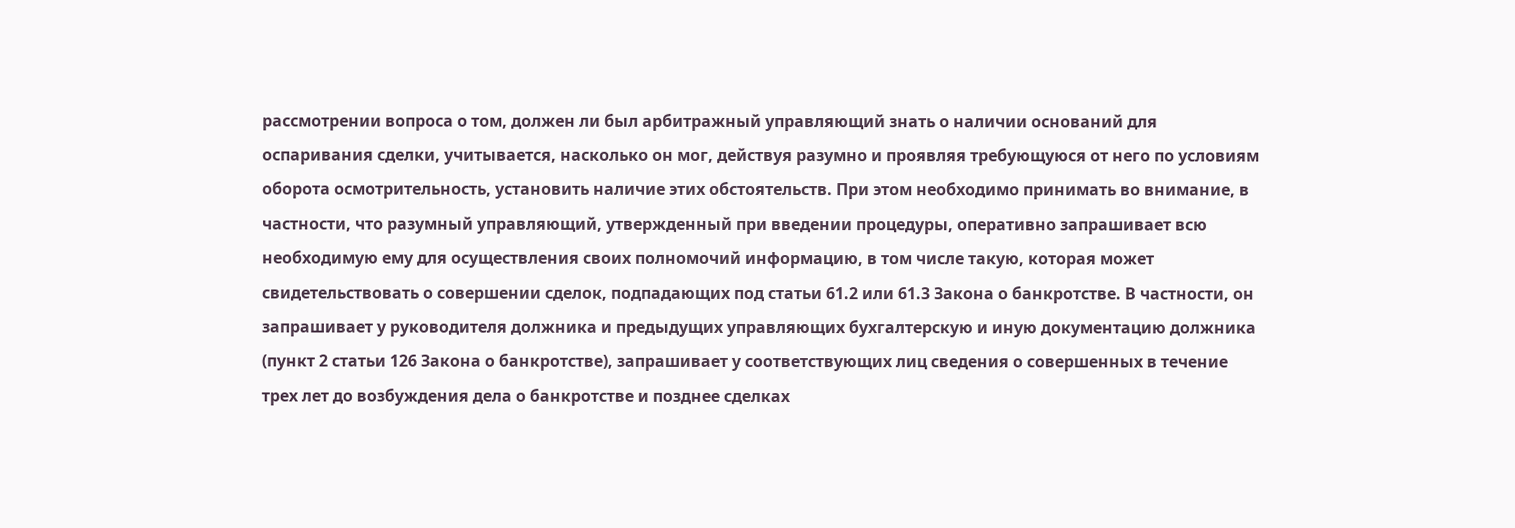рассмотрении вопроса о том, должен ли был арбитражный управляющий знать о наличии оснований для оспаривания сделки, учитывается, насколько он мог, действуя разумно и проявляя требующуюся от него по условиям оборота осмотрительность, установить наличие этих обстоятельств. При этом необходимо принимать во внимание, в частности, что разумный управляющий, утвержденный при введении процедуры, оперативно запрашивает всю необходимую ему для осуществления своих полномочий информацию, в том числе такую, которая может свидетельствовать о совершении сделок, подпадающих под статьи 61.2 или 61.3 Закона о банкротстве. В частности, он запрашивает у руководителя должника и предыдущих управляющих бухгалтерскую и иную документацию должника (пункт 2 статьи 126 Закона о банкротстве), запрашивает у соответствующих лиц сведения о совершенных в течение трех лет до возбуждения дела о банкротстве и позднее сделках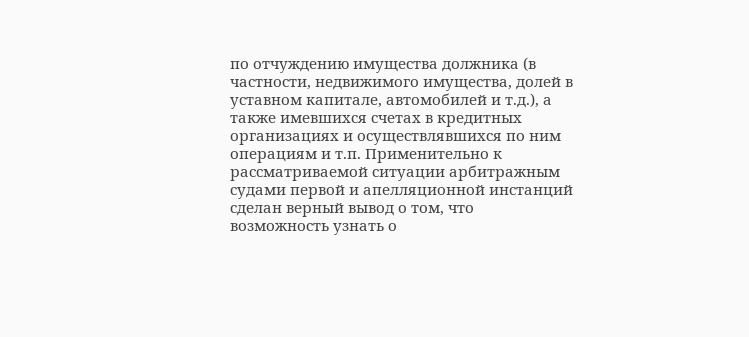по отчуждению имущества должника (в частности, недвижимого имущества, долей в уставном капитале, автомобилей и т.д.), а также имевшихся счетах в кредитных организациях и осуществлявшихся по ним операциям и т.п. Применительно к рассматриваемой ситуации арбитражным судами первой и апелляционной инстанций сделан верный вывод о том, что возможность узнать о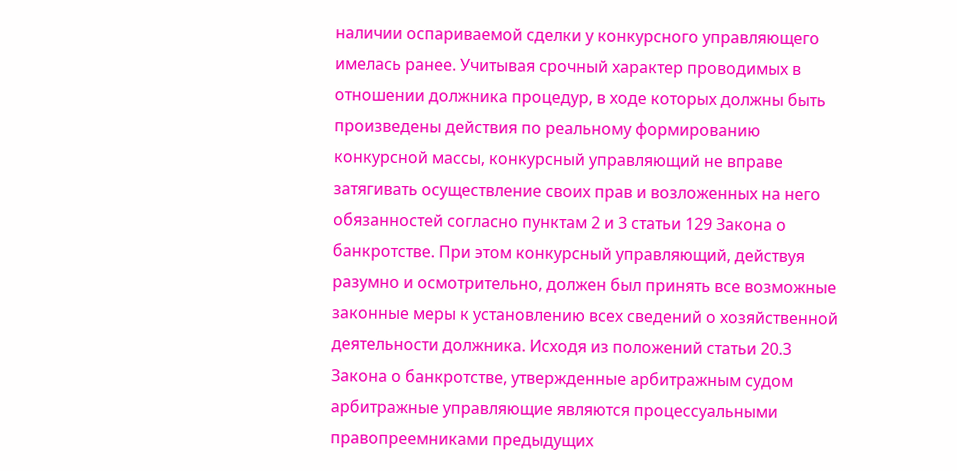наличии оспариваемой сделки у конкурсного управляющего имелась ранее. Учитывая срочный характер проводимых в отношении должника процедур, в ходе которых должны быть произведены действия по реальному формированию конкурсной массы, конкурсный управляющий не вправе затягивать осуществление своих прав и возложенных на него обязанностей согласно пунктам 2 и 3 статьи 129 Закона о банкротстве. При этом конкурсный управляющий, действуя разумно и осмотрительно, должен был принять все возможные законные меры к установлению всех сведений о хозяйственной деятельности должника. Исходя из положений статьи 20.3 Закона о банкротстве, утвержденные арбитражным судом арбитражные управляющие являются процессуальными правопреемниками предыдущих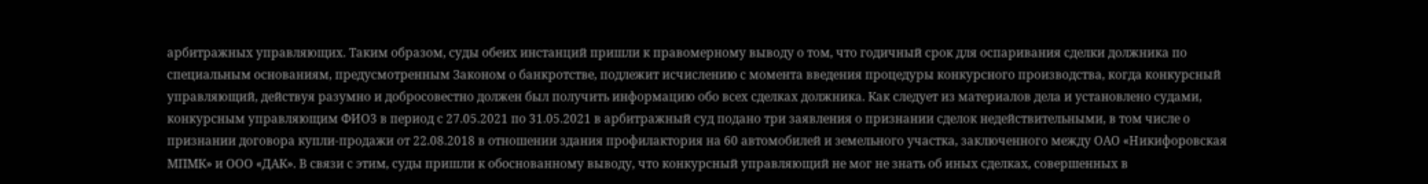арбитражных управляющих. Таким образом, суды обеих инстанций пришли к правомерному выводу о том, что годичный срок для оспаривания сделки должника по специальным основаниям, предусмотренным Законом о банкротстве, подлежит исчислению с момента введения процедуры конкурсного производства, когда конкурсный управляющий, действуя разумно и добросовестно должен был получить информацию обо всех сделках должника. Как следует из материалов дела и установлено судами, конкурсным управляющим ФИО3 в период с 27.05.2021 по 31.05.2021 в арбитражный суд подано три заявления о признании сделок недействительными, в том числе о признании договора купли-продажи от 22.08.2018 в отношении здания профилактория на 60 автомобилей и земельного участка, заключенного между ОАО «Никифоровская МПМК» и ООО «ДАК». В связи с этим, суды пришли к обоснованному выводу, что конкурсный управляющий не мог не знать об иных сделках, совершенных в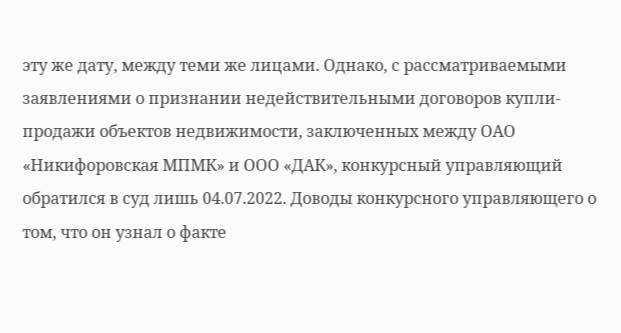эту же дату, между теми же лицами. Однако, с рассматриваемыми заявлениями о признании недействительными договоров купли-продажи объектов недвижимости, заключенных между ОАО «Никифоровская МПМК» и ООО «ДАК», конкурсный управляющий обратился в суд лишь 04.07.2022. Доводы конкурсного управляющего о том, что он узнал о факте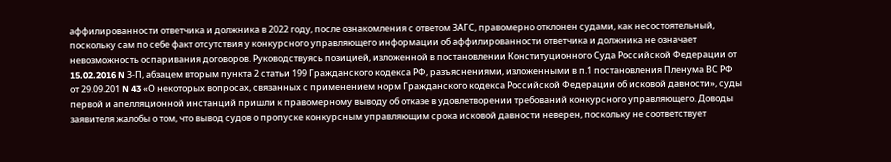аффилированности ответчика и должника в 2022 году, после ознакомления с ответом ЗАГС, правомерно отклонен судами, как несостоятельный, поскольку сам по себе факт отсутствия у конкурсного управляющего информации об аффилированности ответчика и должника не означает невозможность оспаривания договоров. Руководствуясь позицией, изложенной в постановлении Конституционного Суда Российской Федерации от 15.02.2016 N 3-П, абзацем вторым пункта 2 статьи 199 Гражданского кодекса РФ, разъяснениями, изложенными в п.1 постановления Пленума ВС РФ от 29.09.201 N 43 «О некоторых вопросах, связанных с применением норм Гражданского кодекса Российской Федерации об исковой давности», суды первой и апелляционной инстанций пришли к правомерному выводу об отказе в удовлетворении требований конкурсного управляющего. Доводы заявителя жалобы о том, что вывод судов о пропуске конкурсным управляющим срока исковой давности неверен, поскольку не соответствует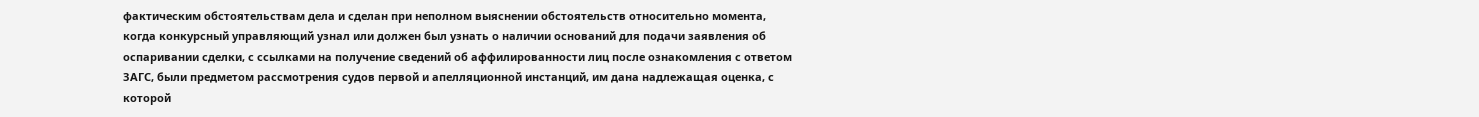фактическим обстоятельствам дела и сделан при неполном выяснении обстоятельств относительно момента, когда конкурсный управляющий узнал или должен был узнать о наличии оснований для подачи заявления об оспаривании сделки, с ссылками на получение сведений об аффилированности лиц после ознакомления с ответом ЗАГС, были предметом рассмотрения судов первой и апелляционной инстанций, им дана надлежащая оценка, с которой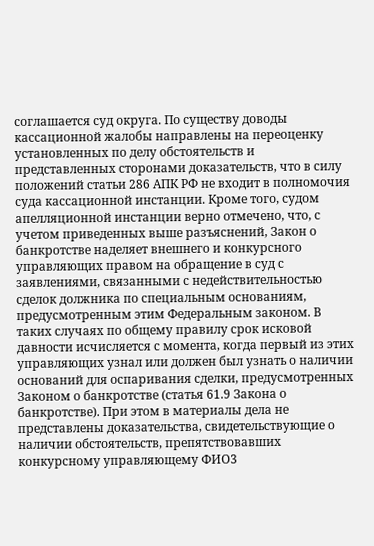соглашается суд округа. По существу доводы кассационной жалобы направлены на переоценку установленных по делу обстоятельств и представленных сторонами доказательств, что в силу положений статьи 286 АПК РФ не входит в полномочия суда кассационной инстанции. Кроме того, судом апелляционной инстанции верно отмечено, что, с учетом приведенных выше разъяснений, Закон о банкротстве наделяет внешнего и конкурсного управляющих правом на обращение в суд с заявлениями, связанными с недействительностью сделок должника по специальным основаниям, предусмотренным этим Федеральным законом. В таких случаях по общему правилу срок исковой давности исчисляется с момента, когда первый из этих управляющих узнал или должен был узнать о наличии оснований для оспаривания сделки, предусмотренных Законом о банкротстве (статья 61.9 Закона о банкротстве). При этом в материалы дела не представлены доказательства, свидетельствующие о наличии обстоятельств, препятствовавших конкурсному управляющему ФИО3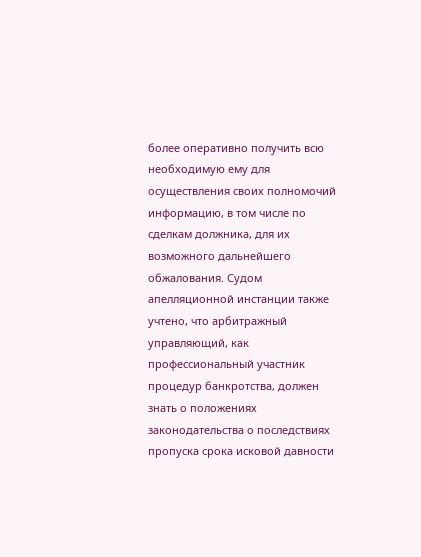более оперативно получить всю необходимую ему для осуществления своих полномочий информацию, в том числе по сделкам должника, для их возможного дальнейшего обжалования. Судом апелляционной инстанции также учтено, что арбитражный управляющий, как профессиональный участник процедур банкротства, должен знать о положениях законодательства о последствиях пропуска срока исковой давности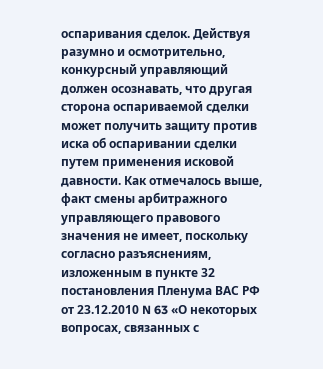оспаривания сделок. Действуя разумно и осмотрительно, конкурсный управляющий должен осознавать, что другая сторона оспариваемой сделки может получить защиту против иска об оспаривании сделки путем применения исковой давности. Как отмечалось выше, факт смены арбитражного управляющего правового значения не имеет, поскольку согласно разъяснениям, изложенным в пункте 32 постановления Пленума ВАС РФ от 23.12.2010 N 63 «О некоторых вопросах, связанных с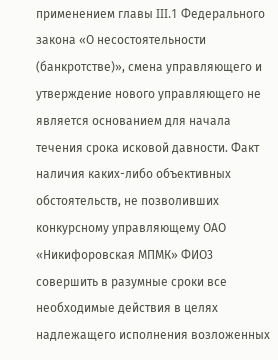применением главы III.1 Федерального закона «О несостоятельности (банкротстве)», смена управляющего и утверждение нового управляющего не является основанием для начала течения срока исковой давности. Факт наличия каких-либо объективных обстоятельств, не позволивших конкурсному управляющему ОАО «Никифоровская МПМК» ФИО3 совершить в разумные сроки все необходимые действия в целях надлежащего исполнения возложенных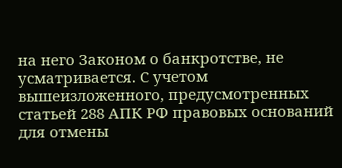на него Законом о банкротстве, не усматривается. С учетом вышеизложенного, предусмотренных статьей 288 АПК РФ правовых оснований для отмены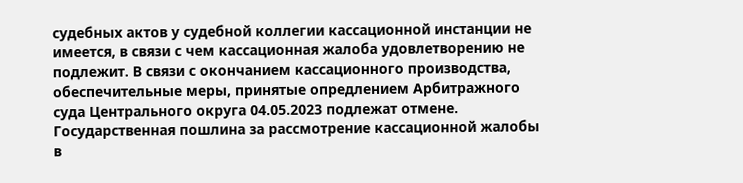судебных актов у судебной коллегии кассационной инстанции не имеется, в связи с чем кассационная жалоба удовлетворению не подлежит. В связи с окончанием кассационного производства, обеспечительные меры, принятые опредлением Арбитражного суда Центрального округа 04.05.2023 подлежат отмене. Государственная пошлина за рассмотрение кассационной жалобы в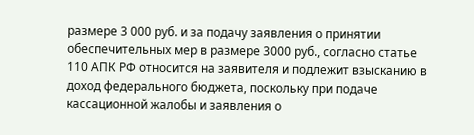размере 3 000 руб. и за подачу заявления о принятии обеспечительных мер в размере 3000 руб., согласно статье 110 АПК РФ относится на заявителя и подлежит взысканию в доход федерального бюджета, поскольку при подаче кассационной жалобы и заявления о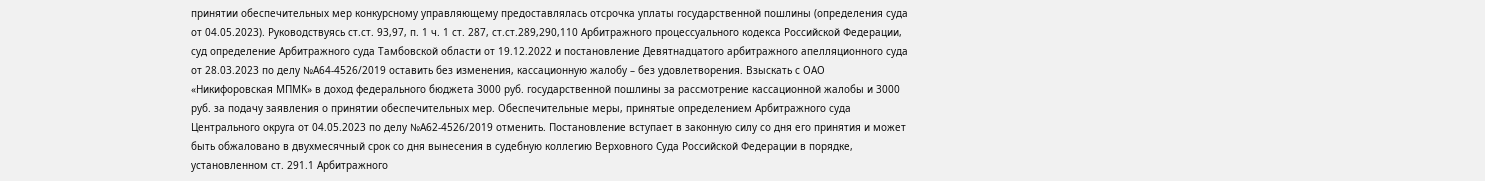принятии обеспечительных мер конкурсному управляющему предоставлялась отсрочка уплаты государственной пошлины (определения суда от 04.05.2023). Руководствуясь ст.ст. 93,97, п. 1 ч. 1 ст. 287, ст.ст.289,290,110 Арбитражного процессуального кодекса Российской Федерации, суд определение Арбитражного суда Тамбовской области от 19.12.2022 и постановление Девятнадцатого арбитражного апелляционного суда от 28.03.2023 по делу №А64-4526/2019 оставить без изменения, кассационную жалобу – без удовлетворения. Взыскать с ОАО «Никифоровская МПМК» в доход федерального бюджета 3000 руб. государственной пошлины за рассмотрение кассационной жалобы и 3000 руб. за подачу заявления о принятии обеспечительных мер. Обеспечительные меры, принятые определением Арбитражного суда Центрального округа от 04.05.2023 по делу №А62-4526/2019 отменить. Постановление вступает в законную силу со дня его принятия и может быть обжаловано в двухмесячный срок со дня вынесения в судебную коллегию Верховного Суда Российской Федерации в порядке, установленном ст. 291.1 Арбитражного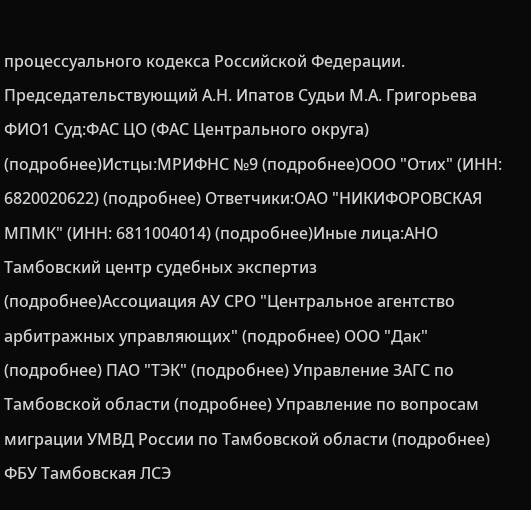процессуального кодекса Российской Федерации. Председательствующий А.Н. Ипатов Судьи М.А. Григорьева ФИО1 Суд:ФАС ЦО (ФАС Центрального округа) (подробнее)Истцы:МРИФНС №9 (подробнее)ООО "Отих" (ИНН: 6820020622) (подробнее) Ответчики:ОАО "НИКИФОРОВСКАЯ МПМК" (ИНН: 6811004014) (подробнее)Иные лица:АНО Тамбовский центр судебных экспертиз (подробнее)Ассоциация АУ СРО "Центральное агентство арбитражных управляющих" (подробнее) ООО "Дак" (подробнее) ПАО "ТЭК" (подробнее) Управление ЗАГС по Тамбовской области (подробнее) Управление по вопросам миграции УМВД России по Тамбовской области (подробнее) ФБУ Тамбовская ЛСЭ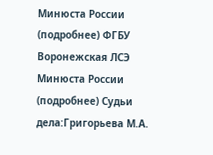Минюста России (подробнее) ФГБУ Воронежская ЛСЭ Минюста России (подробнее) Судьи дела:Григорьева М.А.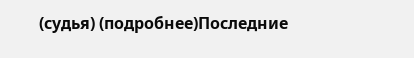(судья) (подробнее)Последние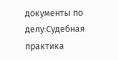документы по делу:Судебная практика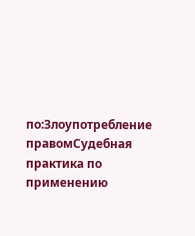по:Злоупотребление правомСудебная практика по применению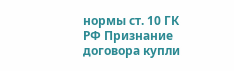нормы ст. 10 ГК РФ Признание договора купли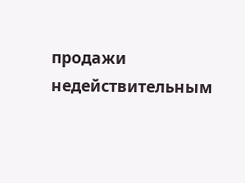продажи недействительным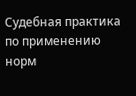Судебная практика по применению норм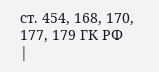ст. 454, 168, 170, 177, 179 ГК РФ
|